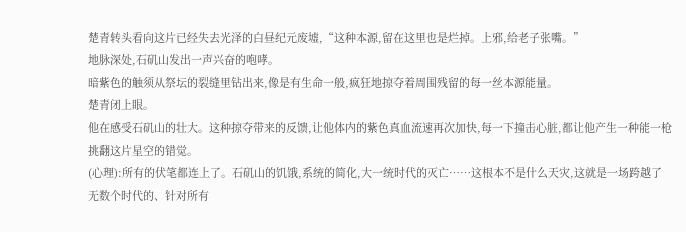楚青转头看向这片已经失去光泽的白昼纪元废墟,“这种本源,留在这里也是烂掉。上邪,给老子张嘴。”
地脉深处,石矶山发出一声兴奋的咆哮。
暗紫色的触须从祭坛的裂缝里钻出来,像是有生命一般,疯狂地掠夺着周围残留的每一丝本源能量。
楚青闭上眼。
他在感受石矶山的壮大。这种掠夺带来的反馈,让他体内的紫色真血流速再次加快,每一下撞击心脏,都让他产生一种能一枪挑翻这片星空的错觉。
(心理):所有的伏笔都连上了。石矶山的饥饿,系统的简化,大一统时代的灭亡……这根本不是什么天灾,这就是一场跨越了无数个时代的、针对所有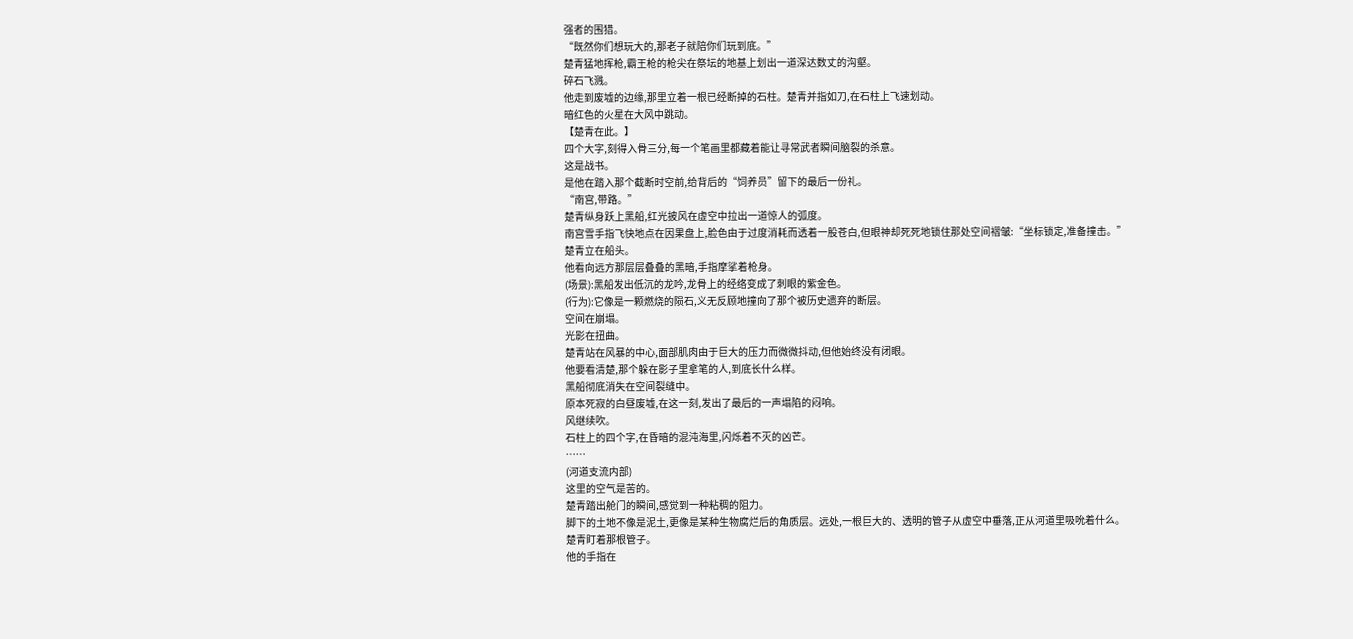强者的围猎。
“既然你们想玩大的,那老子就陪你们玩到底。”
楚青猛地挥枪,霸王枪的枪尖在祭坛的地基上划出一道深达数丈的沟壑。
碎石飞溅。
他走到废墟的边缘,那里立着一根已经断掉的石柱。楚青并指如刀,在石柱上飞速划动。
暗红色的火星在大风中跳动。
【楚青在此。】
四个大字,刻得入骨三分,每一个笔画里都藏着能让寻常武者瞬间脑裂的杀意。
这是战书。
是他在踏入那个截断时空前,给背后的“饲养员”留下的最后一份礼。
“南宫,带路。”
楚青纵身跃上黑船,红光披风在虚空中拉出一道惊人的弧度。
南宫雪手指飞快地点在因果盘上,脸色由于过度消耗而透着一股苍白,但眼神却死死地锁住那处空间褶皱:“坐标锁定,准备撞击。”
楚青立在船头。
他看向远方那层层叠叠的黑暗,手指摩挲着枪身。
(场景):黑船发出低沉的龙吟,龙骨上的经络变成了刺眼的紫金色。
(行为):它像是一颗燃烧的陨石,义无反顾地撞向了那个被历史遗弃的断层。
空间在崩塌。
光影在扭曲。
楚青站在风暴的中心,面部肌肉由于巨大的压力而微微抖动,但他始终没有闭眼。
他要看清楚,那个躲在影子里拿笔的人,到底长什么样。
黑船彻底消失在空间裂缝中。
原本死寂的白昼废墟,在这一刻,发出了最后的一声塌陷的闷响。
风继续吹。
石柱上的四个字,在昏暗的混沌海里,闪烁着不灭的凶芒。
……
(河道支流内部)
这里的空气是苦的。
楚青踏出舱门的瞬间,感觉到一种粘稠的阻力。
脚下的土地不像是泥土,更像是某种生物腐烂后的角质层。远处,一根巨大的、透明的管子从虚空中垂落,正从河道里吸吮着什么。
楚青盯着那根管子。
他的手指在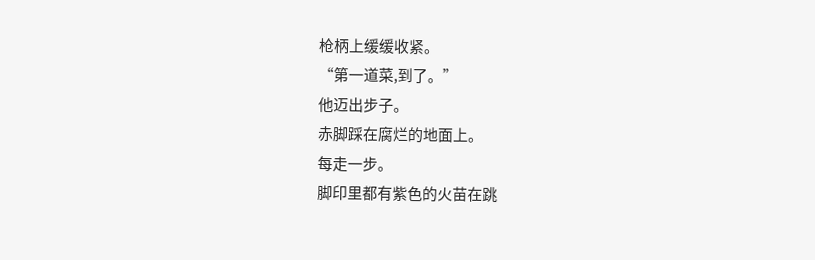枪柄上缓缓收紧。
“第一道菜,到了。”
他迈出步子。
赤脚踩在腐烂的地面上。
每走一步。
脚印里都有紫色的火苗在跳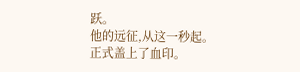跃。
他的远征,从这一秒起。
正式盖上了血印。